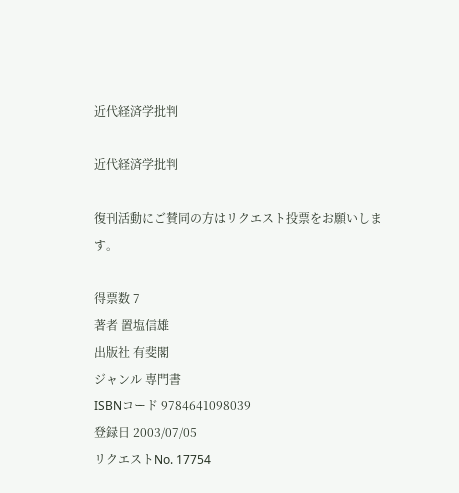近代経済学批判

近代経済学批判

復刊活動にご賛同の方はリクエスト投票をお願いします。

得票数 7
著者 置塩信雄
出版社 有斐閣
ジャンル 専門書
ISBNコード 9784641098039
登録日 2003/07/05
リクエストNo. 17754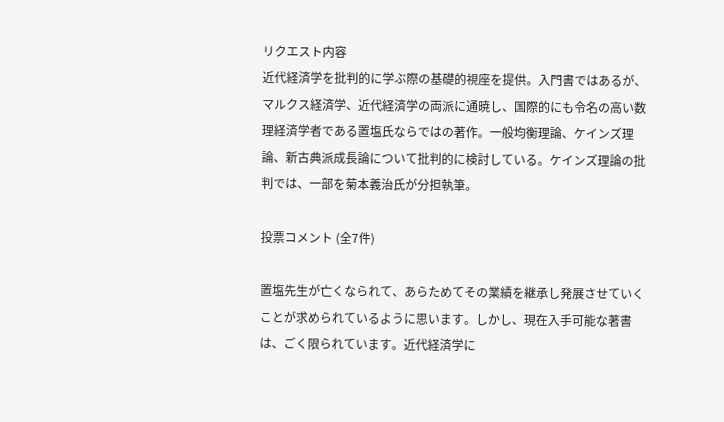リクエスト内容
近代経済学を批判的に学ぶ際の基礎的視座を提供。入門書ではあるが、マルクス経済学、近代経済学の両派に通暁し、国際的にも令名の高い数理経済学者である置塩氏ならではの著作。一般均衡理論、ケインズ理論、新古典派成長論について批判的に検討している。ケインズ理論の批判では、一部を菊本義治氏が分担執筆。

投票コメント (全7件)

置塩先生が亡くなられて、あらためてその業績を継承し発展させていくことが求められているように思います。しかし、現在入手可能な著書は、ごく限られています。近代経済学に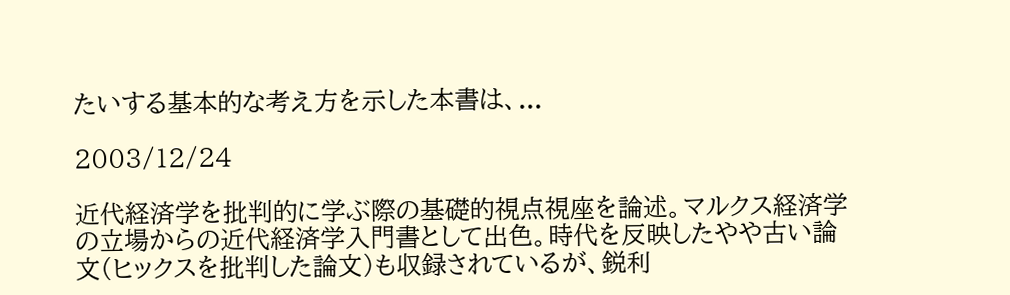たいする基本的な考え方を示した本書は、...

2003/12/24

近代経済学を批判的に学ぶ際の基礎的視点視座を論述。マルクス経済学の立場からの近代経済学入門書として出色。時代を反映したやや古い論文(ヒックスを批判した論文)も収録されているが、鋭利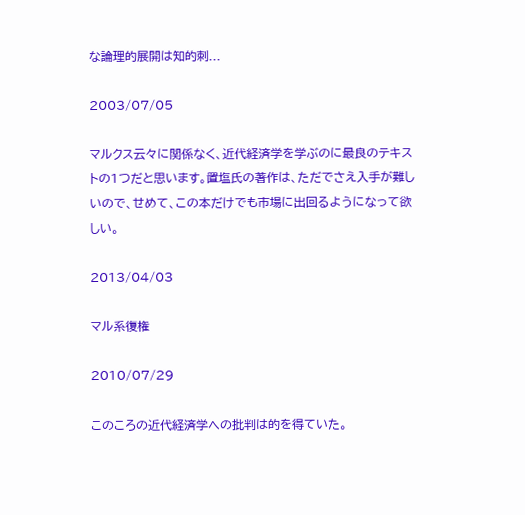な論理的展開は知的刺...

2003/07/05

マルクス云々に関係なく、近代経済学を学ぶのに最良のテキストの1つだと思います。置塩氏の著作は、ただでさえ入手が難しいので、せめて、この本だけでも市場に出回るようになって欲しい。

2013/04/03

マル系復権

2010/07/29

このころの近代経済学への批判は的を得ていた。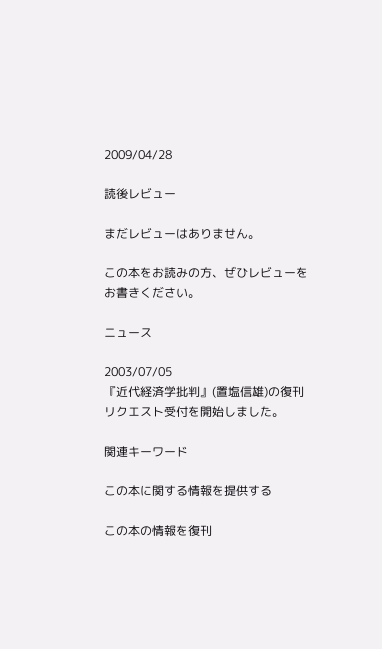2009/04/28

読後レビュー

まだレビューはありません。

この本をお読みの方、ぜひレビューをお書きください。

ニュース

2003/07/05
『近代経済学批判』(置塩信雄)の復刊リクエスト受付を開始しました。

関連キーワード

この本に関する情報を提供する

この本の情報を復刊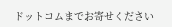ドットコムまでお寄せください